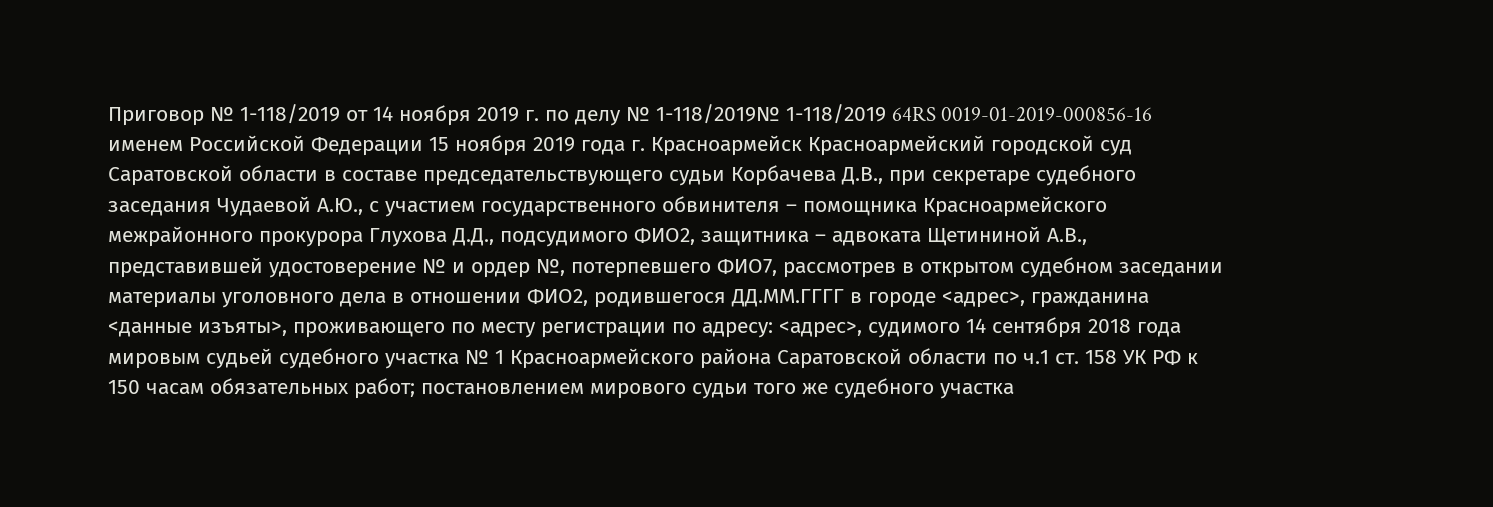Приговор № 1-118/2019 от 14 ноября 2019 г. по делу № 1-118/2019№ 1-118/2019 64RS 0019-01-2019-000856-16 именем Российской Федерации 15 ноября 2019 года г. Красноармейск Красноармейский городской суд Саратовской области в составе председательствующего судьи Корбачева Д.В., при секретаре судебного заседания Чудаевой А.Ю., с участием государственного обвинителя – помощника Красноармейского межрайонного прокурора Глухова Д.Д., подсудимого ФИО2, защитника – адвоката Щетининой А.В., представившей удостоверение № и ордер №, потерпевшего ФИО7, рассмотрев в открытом судебном заседании материалы уголовного дела в отношении ФИО2, родившегося ДД.ММ.ГГГГ в городе <адрес>, гражданина <данные изъяты>, проживающего по месту регистрации по адресу: <адрес>, судимого 14 сентября 2018 года мировым судьей судебного участка № 1 Красноармейского района Саратовской области по ч.1 ст. 158 УК РФ к 150 часам обязательных работ; постановлением мирового судьи того же судебного участка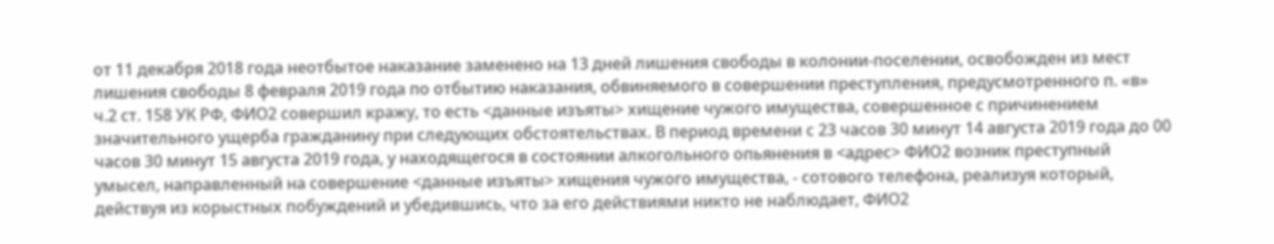от 11 декабря 2018 года неотбытое наказание заменено на 13 дней лишения свободы в колонии-поселении, освобожден из мест лишения свободы 8 февраля 2019 года по отбытию наказания, обвиняемого в совершении преступления, предусмотренного п. «в» ч.2 ст. 158 УК РФ, ФИО2 совершил кражу, то есть <данные изъяты> хищение чужого имущества, совершенное с причинением значительного ущерба гражданину при следующих обстоятельствах. В период времени с 23 часов 30 минут 14 августа 2019 года до 00 часов 30 минут 15 августа 2019 года, у находящегося в состоянии алкогольного опьянения в <адрес> ФИО2 возник преступный умысел, направленный на совершение <данные изъяты> хищения чужого имущества, - сотового телефона, реализуя который, действуя из корыстных побуждений и убедившись, что за его действиями никто не наблюдает, ФИО2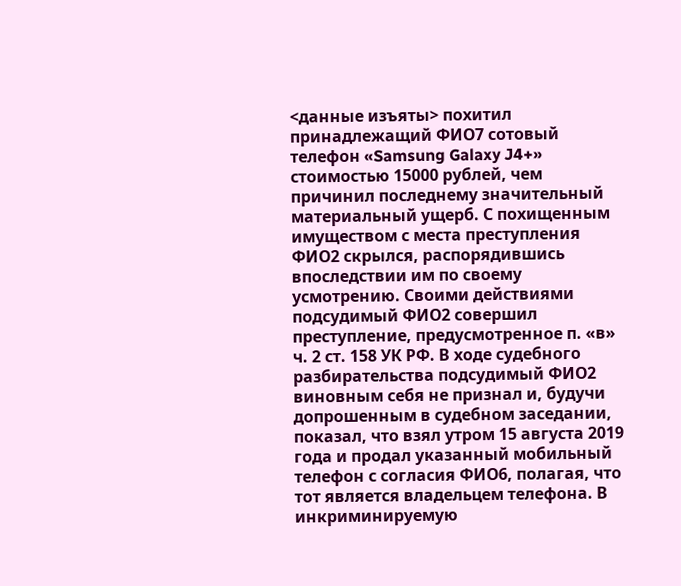<данные изъяты> похитил принадлежащий ФИО7 сотовый телефон «Samsung Galaxy J4+» стоимостью 15000 рублей, чем причинил последнему значительный материальный ущерб. С похищенным имуществом с места преступления ФИО2 скрылся, распорядившись впоследствии им по своему усмотрению. Своими действиями подсудимый ФИО2 совершил преступление, предусмотренное п. «в» ч. 2 ст. 158 УК РФ. В ходе судебного разбирательства подсудимый ФИО2 виновным себя не признал и, будучи допрошенным в судебном заседании, показал, что взял утром 15 августа 2019 года и продал указанный мобильный телефон с согласия ФИО6, полагая, что тот является владельцем телефона. В инкриминируемую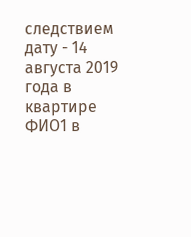следствием дату - 14 августа 2019 года в квартире ФИО1 в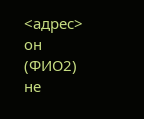<адрес> он (ФИО2) не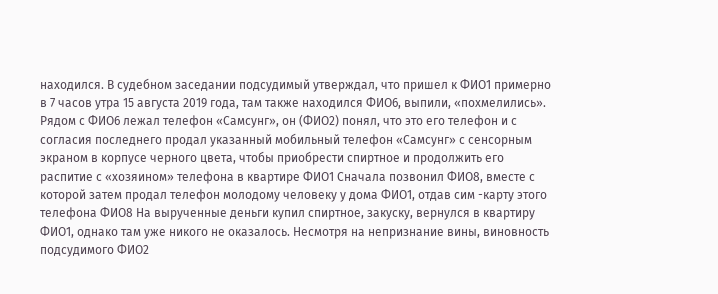находился. В судебном заседании подсудимый утверждал, что пришел к ФИО1 примерно в 7 часов утра 15 августа 2019 года, там также находился ФИО6, выпили, «похмелились». Рядом с ФИО6 лежал телефон «Самсунг», он (ФИО2) понял, что это его телефон и с согласия последнего продал указанный мобильный телефон «Самсунг» с сенсорным экраном в корпусе черного цвета, чтобы приобрести спиртное и продолжить его распитие с «хозяином» телефона в квартире ФИО1 Сначала позвонил ФИО8, вместе с которой затем продал телефон молодому человеку у дома ФИО1, отдав сим -карту этого телефона ФИО8 На вырученные деньги купил спиртное, закуску, вернулся в квартиру ФИО1, однако там уже никого не оказалось. Несмотря на непризнание вины, виновность подсудимого ФИО2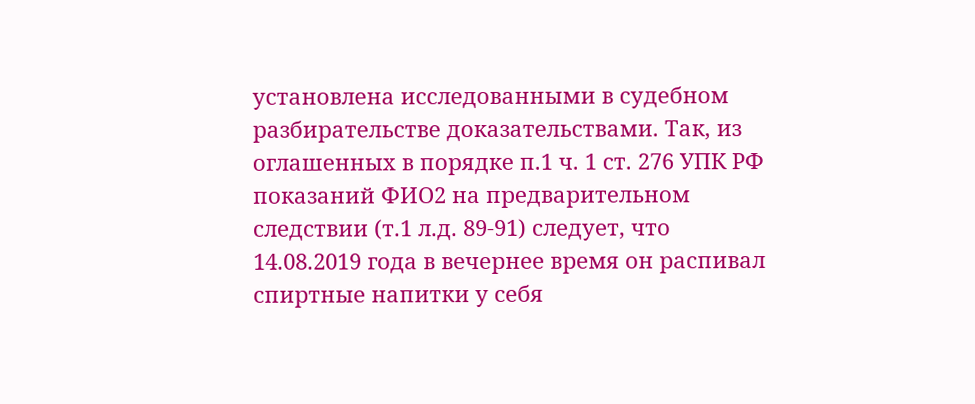установлена исследованными в судебном разбирательстве доказательствами. Так, из оглашенных в порядке п.1 ч. 1 ст. 276 УПК РФ показаний ФИО2 на предварительном следствии (т.1 л.д. 89-91) следует, что 14.08.2019 года в вечернее время он распивал спиртные напитки у себя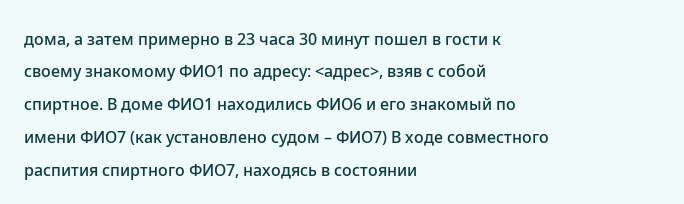дома, а затем примерно в 23 часа 30 минут пошел в гости к своему знакомому ФИО1 по адресу: <адрес>, взяв с собой спиртное. В доме ФИО1 находились ФИО6 и его знакомый по имени ФИО7 (как установлено судом – ФИО7) В ходе совместного распития спиртного ФИО7, находясь в состоянии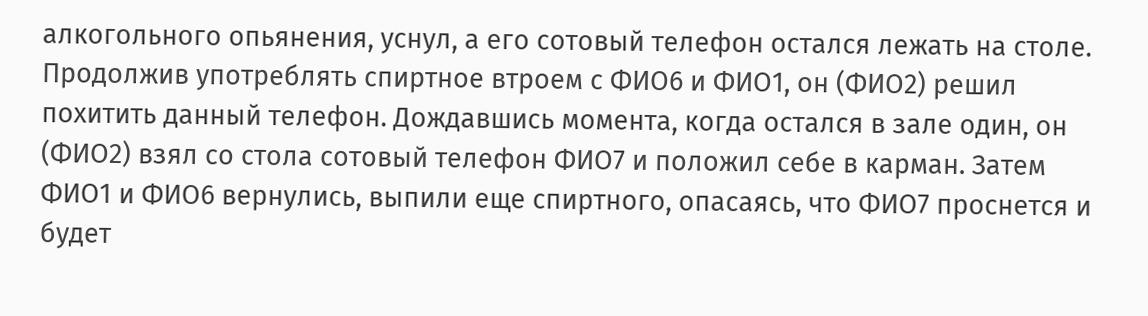алкогольного опьянения, уснул, а его сотовый телефон остался лежать на столе. Продолжив употреблять спиртное втроем с ФИО6 и ФИО1, он (ФИО2) решил похитить данный телефон. Дождавшись момента, когда остался в зале один, он (ФИО2) взял со стола сотовый телефон ФИО7 и положил себе в карман. Затем ФИО1 и ФИО6 вернулись, выпили еще спиртного, опасаясь, что ФИО7 проснется и будет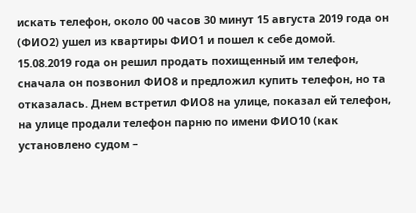искать телефон, около 00 часов 30 минут 15 августа 2019 года он (ФИО2) ушел из квартиры ФИО1 и пошел к себе домой. 15.08.2019 года он решил продать похищенный им телефон, сначала он позвонил ФИО8 и предложил купить телефон, но та отказалась. Днем встретил ФИО8 на улице, показал ей телефон, на улице продали телефон парню по имени ФИО10 (как установлено судом –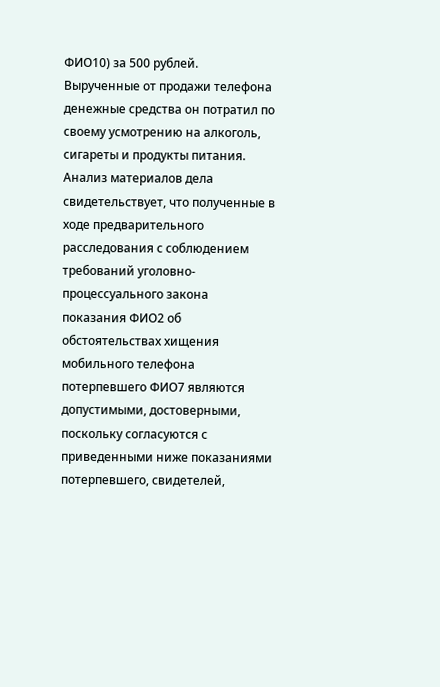ФИО10) за 500 рублей. Вырученные от продажи телефона денежные средства он потратил по своему усмотрению на алкоголь, сигареты и продукты питания. Анализ материалов дела свидетельствует, что полученные в ходе предварительного расследования с соблюдением требований уголовно-процессуального закона показания ФИО2 об обстоятельствах хищения мобильного телефона потерпевшего ФИО7 являются допустимыми, достоверными, поскольку согласуются с приведенными ниже показаниями потерпевшего, свидетелей,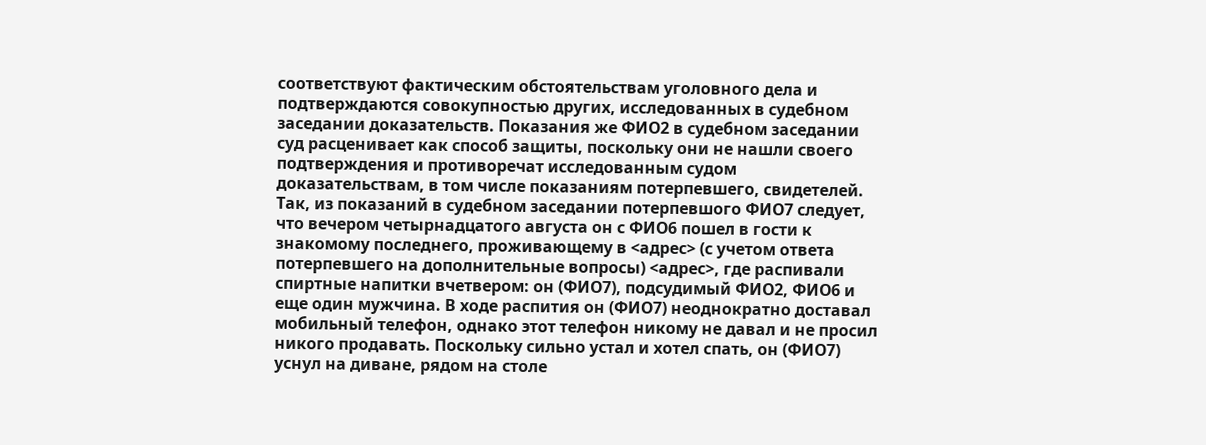соответствуют фактическим обстоятельствам уголовного дела и подтверждаются совокупностью других, исследованных в судебном заседании доказательств. Показания же ФИО2 в судебном заседании суд расценивает как способ защиты, поскольку они не нашли своего подтверждения и противоречат исследованным судом доказательствам, в том числе показаниям потерпевшего, свидетелей. Так, из показаний в судебном заседании потерпевшого ФИО7 следует, что вечером четырнадцатого августа он с ФИО6 пошел в гости к знакомому последнего, проживающему в <адрес> (с учетом ответа потерпевшего на дополнительные вопросы) <адрес>, где распивали спиртные напитки вчетвером: он (ФИО7), подсудимый ФИО2, ФИО6 и еще один мужчина. В ходе распития он (ФИО7) неоднократно доставал мобильный телефон, однако этот телефон никому не давал и не просил никого продавать. Поскольку сильно устал и хотел спать, он (ФИО7) уснул на диване, рядом на столе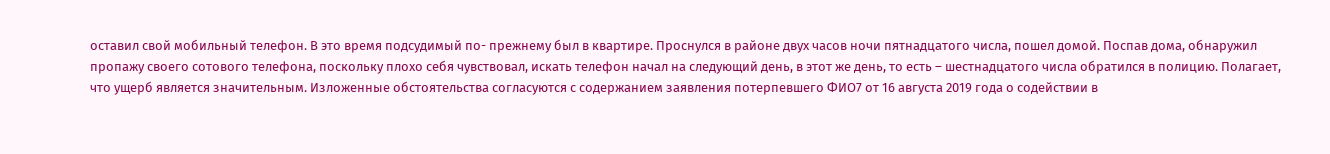оставил свой мобильный телефон. В это время подсудимый по- прежнему был в квартире. Проснулся в районе двух часов ночи пятнадцатого числа, пошел домой. Поспав дома, обнаружил пропажу своего сотового телефона, поскольку плохо себя чувствовал, искать телефон начал на следующий день, в этот же день, то есть – шестнадцатого числа обратился в полицию. Полагает, что ущерб является значительным. Изложенные обстоятельства согласуются с содержанием заявления потерпевшего ФИО7 от 16 августа 2019 года о содействии в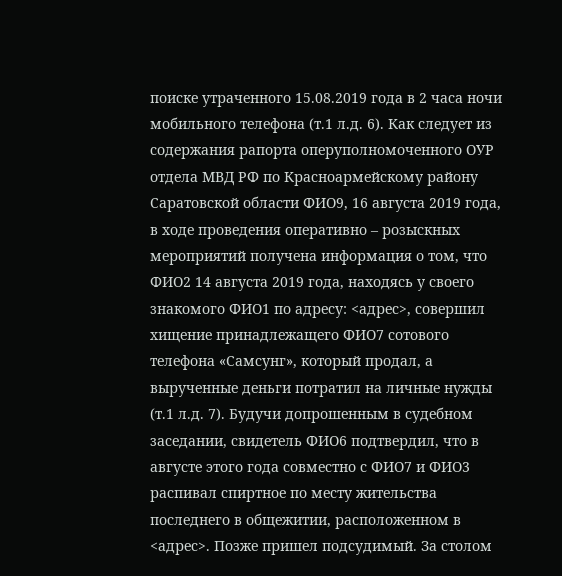поиске утраченного 15.08.2019 года в 2 часа ночи мобильного телефона (т.1 л.д. 6). Как следует из содержания рапорта оперуполномоченного ОУР отдела МВД РФ по Красноармейскому району Саратовской области ФИО9, 16 августа 2019 года, в ходе проведения оперативно – розыскных мероприятий получена информация о том, что ФИО2 14 августа 2019 года, находясь у своего знакомого ФИО1 по адресу: <адрес>, совершил хищение принадлежащего ФИО7 сотового телефона «Самсунг», который продал, а вырученные деньги потратил на личные нужды (т.1 л.д. 7). Будучи допрошенным в судебном заседании, свидетель ФИО6 подтвердил, что в августе этого года совместно с ФИО7 и ФИО3 распивал спиртное по месту жительства последнего в общежитии, расположенном в <адрес>. Позже пришел подсудимый. За столом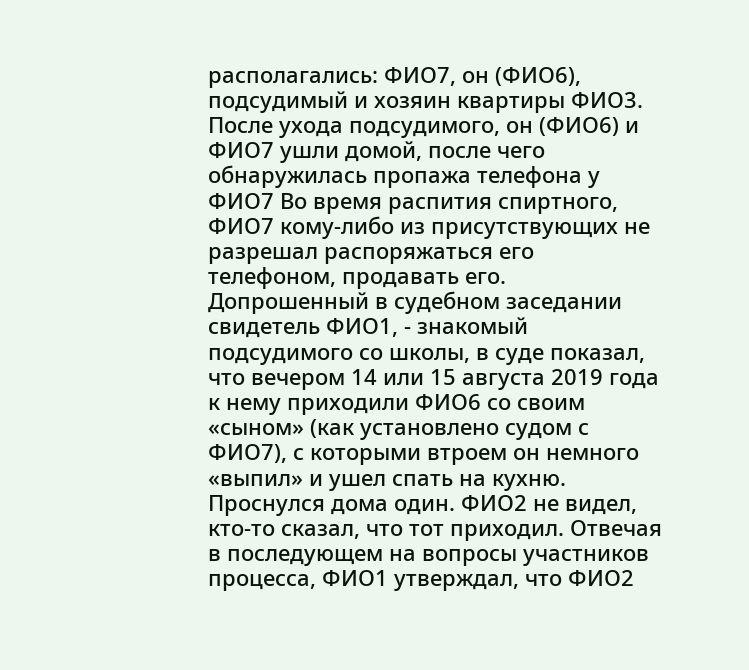располагались: ФИО7, он (ФИО6), подсудимый и хозяин квартиры ФИО3. После ухода подсудимого, он (ФИО6) и ФИО7 ушли домой, после чего обнаружилась пропажа телефона у ФИО7 Во время распития спиртного, ФИО7 кому-либо из присутствующих не разрешал распоряжаться его телефоном, продавать его. Допрошенный в судебном заседании свидетель ФИО1, - знакомый подсудимого со школы, в суде показал, что вечером 14 или 15 августа 2019 года к нему приходили ФИО6 со своим «сыном» (как установлено судом с ФИО7), с которыми втроем он немного «выпил» и ушел спать на кухню. Проснулся дома один. ФИО2 не видел, кто-то сказал, что тот приходил. Отвечая в последующем на вопросы участников процесса, ФИО1 утверждал, что ФИО2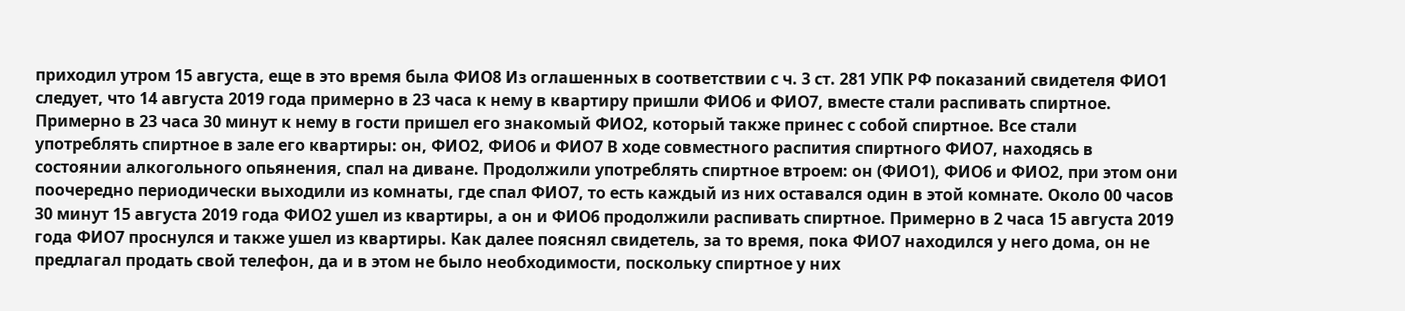приходил утром 15 августа, еще в это время была ФИО8 Из оглашенных в соответствии с ч. 3 ст. 281 УПК РФ показаний свидетеля ФИО1 следует, что 14 августа 2019 года примерно в 23 часа к нему в квартиру пришли ФИО6 и ФИО7, вместе стали распивать спиртное. Примерно в 23 часа 30 минут к нему в гости пришел его знакомый ФИО2, который также принес с собой спиртное. Все стали употреблять спиртное в зале его квартиры: он, ФИО2, ФИО6 и ФИО7 В ходе совместного распития спиртного ФИО7, находясь в состоянии алкогольного опьянения, спал на диване. Продолжили употреблять спиртное втроем: он (ФИО1), ФИО6 и ФИО2, при этом они поочередно периодически выходили из комнаты, где спал ФИО7, то есть каждый из них оставался один в этой комнате. Около 00 часов 30 минут 15 августа 2019 года ФИО2 ушел из квартиры, а он и ФИО6 продолжили распивать спиртное. Примерно в 2 часа 15 августа 2019 года ФИО7 проснулся и также ушел из квартиры. Как далее пояснял свидетель, за то время, пока ФИО7 находился у него дома, он не предлагал продать свой телефон, да и в этом не было необходимости, поскольку спиртное у них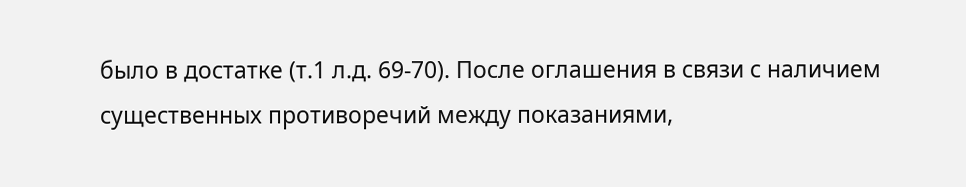было в достатке (т.1 л.д. 69-70). После оглашения в связи с наличием существенных противоречий между показаниями,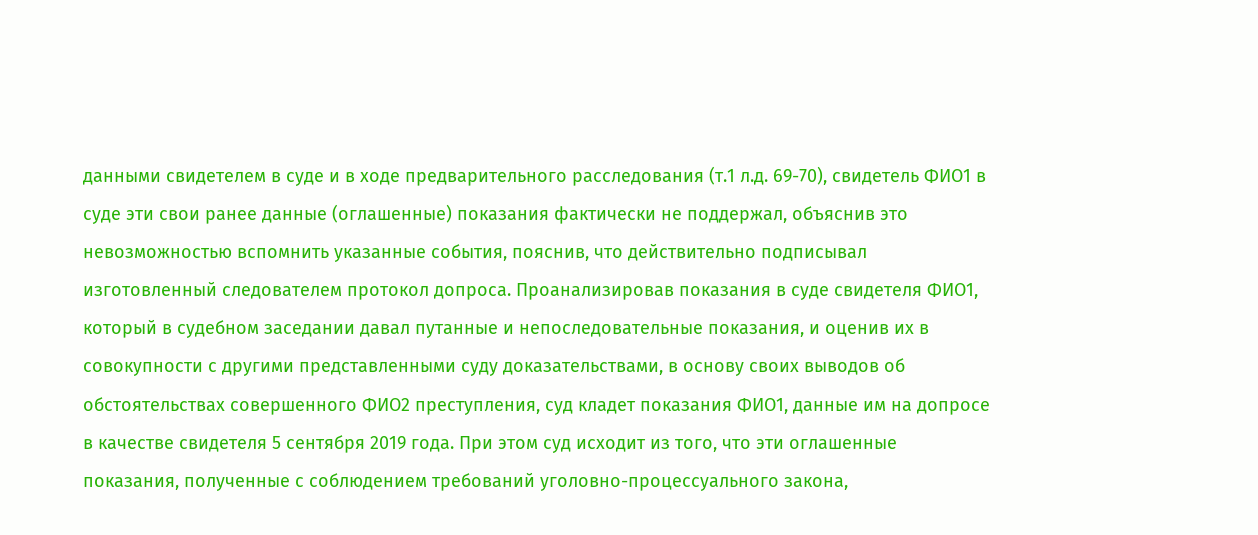данными свидетелем в суде и в ходе предварительного расследования (т.1 л.д. 69-70), свидетель ФИО1 в суде эти свои ранее данные (оглашенные) показания фактически не поддержал, объяснив это невозможностью вспомнить указанные события, пояснив, что действительно подписывал изготовленный следователем протокол допроса. Проанализировав показания в суде свидетеля ФИО1, который в судебном заседании давал путанные и непоследовательные показания, и оценив их в совокупности с другими представленными суду доказательствами, в основу своих выводов об обстоятельствах совершенного ФИО2 преступления, суд кладет показания ФИО1, данные им на допросе в качестве свидетеля 5 сентября 2019 года. При этом суд исходит из того, что эти оглашенные показания, полученные с соблюдением требований уголовно-процессуального закона,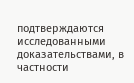подтверждаются исследованными доказательствами, в частности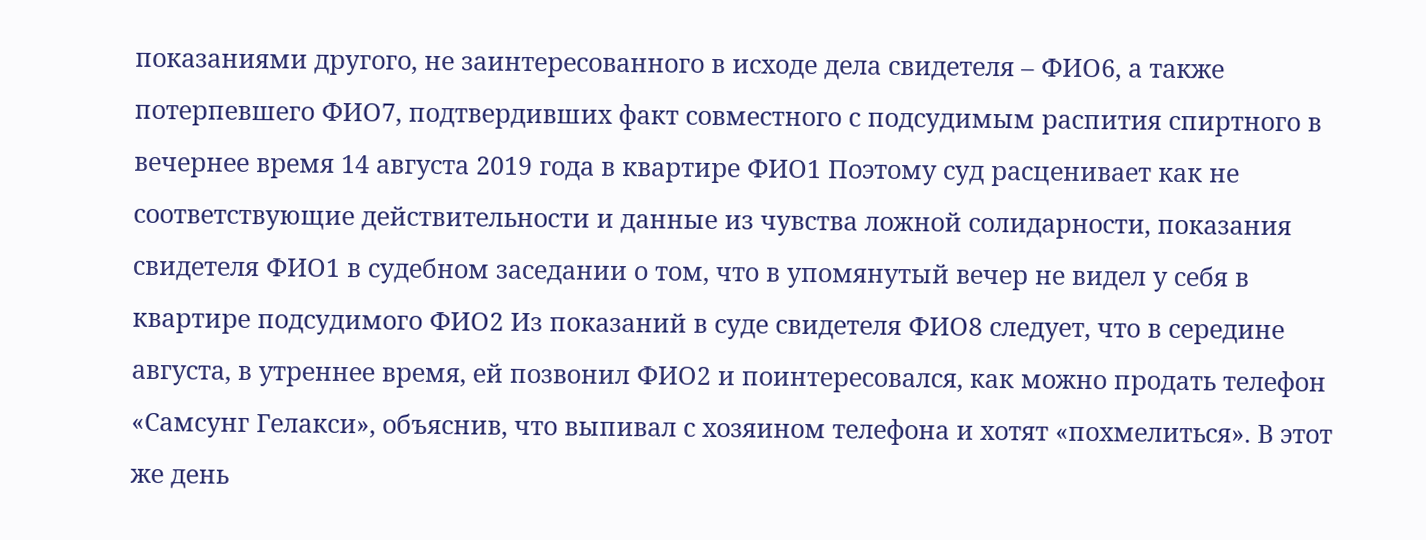показаниями другого, не заинтересованного в исходе дела свидетеля – ФИО6, а также потерпевшего ФИО7, подтвердивших факт совместного с подсудимым распития спиртного в вечернее время 14 августа 2019 года в квартире ФИО1 Поэтому суд расценивает как не соответствующие действительности и данные из чувства ложной солидарности, показания свидетеля ФИО1 в судебном заседании о том, что в упомянутый вечер не видел у себя в квартире подсудимого ФИО2 Из показаний в суде свидетеля ФИО8 следует, что в середине августа, в утреннее время, ей позвонил ФИО2 и поинтересовался, как можно продать телефон «Самсунг Гелакси», объяснив, что выпивал с хозяином телефона и хотят «похмелиться». В этот же день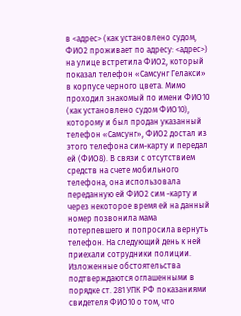в <адрес> (как установлено судом, ФИО2 проживает по адресу: <адрес>) на улице встретила ФИО2, который показал телефон «Самсунг Гелакси» в корпусе черного цвета. Мимо проходил знакомый по имени ФИО10 (как установлено судом ФИО10), которому и был продан указанный телефон «Самсунг», ФИО2 достал из этого телефона сим-карту и передал ей (ФИО8). В связи с отсутствием средств на счете мобильного телефона, она использовала переданную ей ФИО2 сим -карту и через некоторое время ей на данный номер позвонила мама потерпевшего и попросила вернуть телефон. На следующий день к ней приехали сотрудники полиции. Изложенные обстоятельства подтверждаются оглашенными в порядке ст. 281 УПК РФ показаниями свидетеля ФИО10 о том, что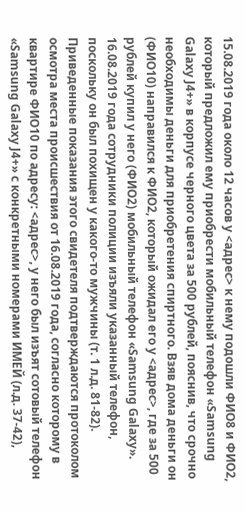15.08.2019 года около 12 часов у <адрес> к нему подошли ФИО8 и ФИО2, который предложил ему приобрести мобильный телефон «Samsung Galaxy J4+» в корпусе черного цвета за 500 рублей, пояснив, что срочно необходимы деньги для приобретения спиртного. Взяв дома деньги он (ФИО10) направился к ФИО2, который ожидал его у <адрес>, где за 500 рублей купил у него (ФИО2) мобильный телефон «Samsung Galaxy». 16.08.2019 года сотрудники полиции изъяли указанный телефон, поскольку он был похищен у какого-то мужчины (т. 1 л.д. 81-82). Приведенные показания этого свидетеля подтверждаются протоколом осмотра места происшествия от 16.08.2019 года, согласно которому в квартире ФИО10 по адресу: <адрес>, у него был изъят сотовый телефон «Samsung Galaxy J4+» с конкретными номерами ИМЕЙ (л.д. 37-42),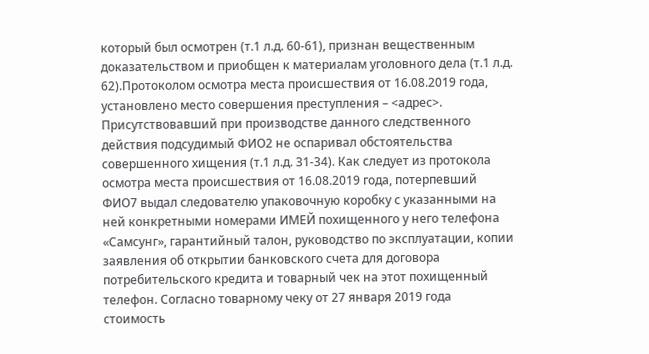который был осмотрен (т.1 л.д. 60-61), признан вещественным доказательством и приобщен к материалам уголовного дела (т.1 л.д. 62).Протоколом осмотра места происшествия от 16.08.2019 года, установлено место совершения преступления – <адрес>. Присутствовавший при производстве данного следственного действия подсудимый ФИО2 не оспаривал обстоятельства совершенного хищения (т.1 л.д. 31-34). Как следует из протокола осмотра места происшествия от 16.08.2019 года, потерпевший ФИО7 выдал следователю упаковочную коробку с указанными на ней конкретными номерами ИМЕЙ похищенного у него телефона «Самсунг», гарантийный талон, руководство по эксплуатации, копии заявления об открытии банковского счета для договора потребительского кредита и товарный чек на этот похищенный телефон. Согласно товарному чеку от 27 января 2019 года стоимость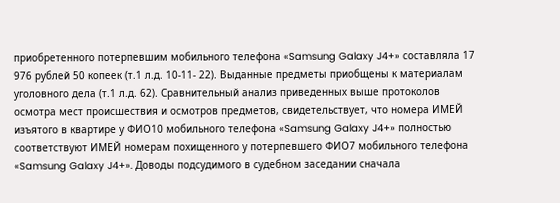приобретенного потерпевшим мобильного телефона «Samsung Galaxy J4+» составляла 17 976 рублей 50 копеек (т.1 л.д. 10-11- 22). Выданные предметы приобщены к материалам уголовного дела (т.1 л.д. 62). Сравнительный анализ приведенных выше протоколов осмотра мест происшествия и осмотров предметов, свидетельствует, что номера ИМЕЙ изъятого в квартире у ФИО10 мобильного телефона «Samsung Galaxy J4+» полностью соответствуют ИМЕЙ номерам похищенного у потерпевшего ФИО7 мобильного телефона «Samsung Galaxy J4+». Доводы подсудимого в судебном заседании сначала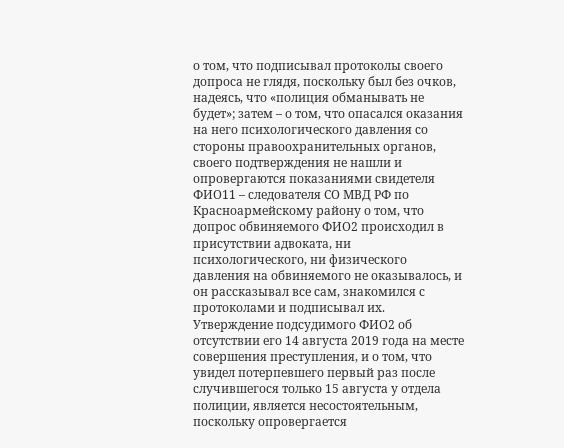о том, что подписывал протоколы своего допроса не глядя, поскольку был без очков, надеясь, что «полиция обманывать не будет»; затем – о том, что опасался оказания на него психологического давления со стороны правоохранительных органов, своего подтверждения не нашли и опровергаются показаниями свидетеля ФИО11 – следователя СО МВД РФ по Красноармейскому району о том, что допрос обвиняемого ФИО2 происходил в присутствии адвоката, ни психологического, ни физического давления на обвиняемого не оказывалось, и он рассказывал все сам, знакомился с протоколами и подписывал их. Утверждение подсудимого ФИО2 об отсутствии его 14 августа 2019 года на месте совершения преступления, и о том, что увидел потерпевшего первый раз после случившегося только 15 августа у отдела полиции, является несостоятельным, поскольку опровергается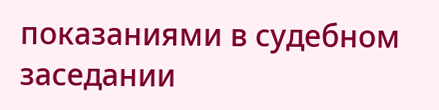показаниями в судебном заседании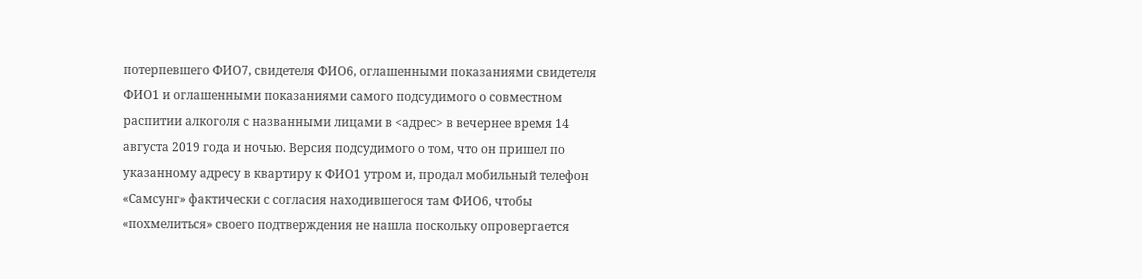потерпевшего ФИО7, свидетеля ФИО6, оглашенными показаниями свидетеля ФИО1 и оглашенными показаниями самого подсудимого о совместном распитии алкоголя с названными лицами в <адрес> в вечернее время 14 августа 2019 года и ночью. Версия подсудимого о том, что он пришел по указанному адресу в квартиру к ФИО1 утром и, продал мобильный телефон «Самсунг» фактически с согласия находившегося там ФИО6, чтобы «похмелиться» своего подтверждения не нашла поскольку опровергается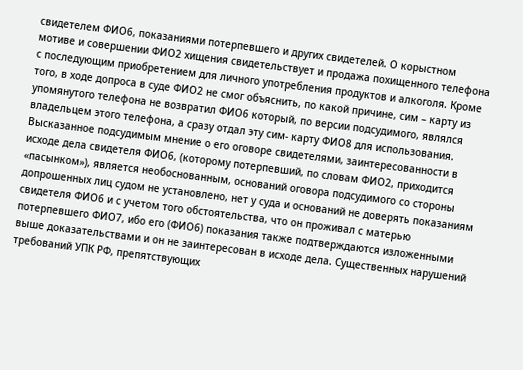свидетелем ФИО6, показаниями потерпевшего и других свидетелей. О корыстном мотиве и совершении ФИО2 хищения свидетельствует и продажа похищенного телефона с последующим приобретением для личного употребления продуктов и алкоголя. Кроме того, в ходе допроса в суде ФИО2 не смог объяснить, по какой причине, сим – карту из упомянутого телефона не возвратил ФИО6 который, по версии подсудимого, являлся владельцем этого телефона, а сразу отдал эту сим- карту ФИО8 для использования. Высказанное подсудимым мнение о его оговоре свидетелями, заинтересованности в исходе дела свидетеля ФИО6, (которому потерпевший, по словам ФИО2, приходится «пасынком»), является необоснованным, оснований оговора подсудимого со стороны допрошенных лиц судом не установлено, нет у суда и оснований не доверять показаниям свидетеля ФИО6 и с учетом того обстоятельства, что он проживал с матерью потерпевшего ФИО7, ибо его (ФИО6) показания также подтверждаются изложенными выше доказательствами и он не заинтересован в исходе дела. Существенных нарушений требований УПК РФ, препятствующих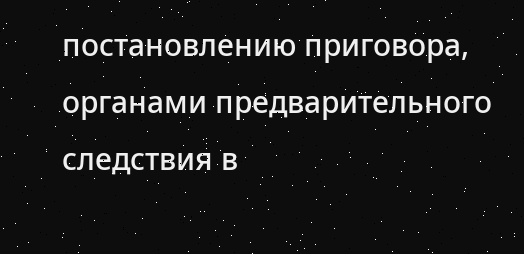постановлению приговора, органами предварительного следствия в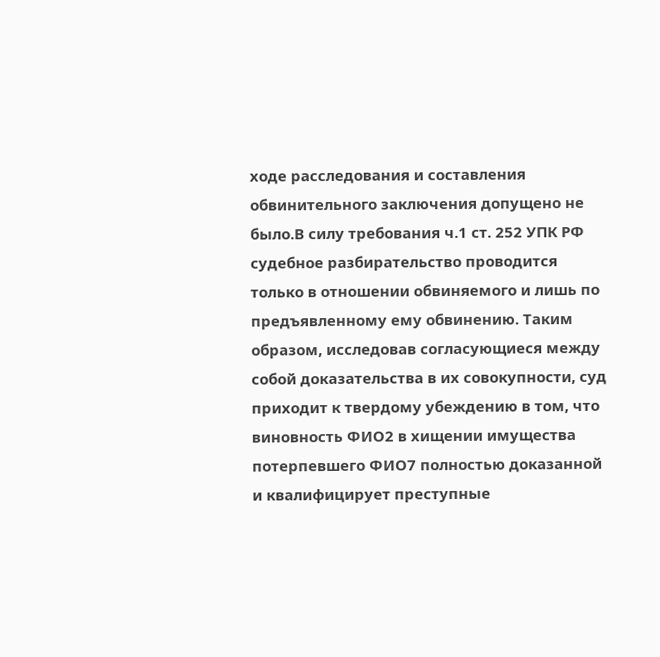ходе расследования и составления обвинительного заключения допущено не было.В силу требования ч.1 ст. 252 УПК РФ судебное разбирательство проводится только в отношении обвиняемого и лишь по предъявленному ему обвинению. Таким образом, исследовав согласующиеся между собой доказательства в их совокупности, суд приходит к твердому убеждению в том, что виновность ФИО2 в хищении имущества потерпевшего ФИО7 полностью доказанной и квалифицирует преступные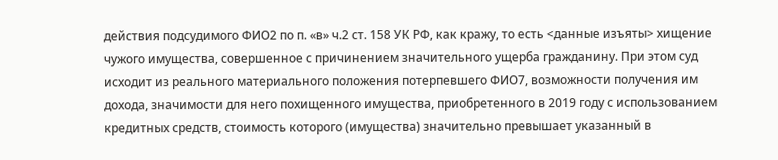действия подсудимого ФИО2 по п. «в» ч.2 ст. 158 УК РФ, как кражу, то есть <данные изъяты> хищение чужого имущества, совершенное с причинением значительного ущерба гражданину. При этом суд исходит из реального материального положения потерпевшего ФИО7, возможности получения им дохода, значимости для него похищенного имущества, приобретенного в 2019 году с использованием кредитных средств, стоимость которого (имущества) значительно превышает указанный в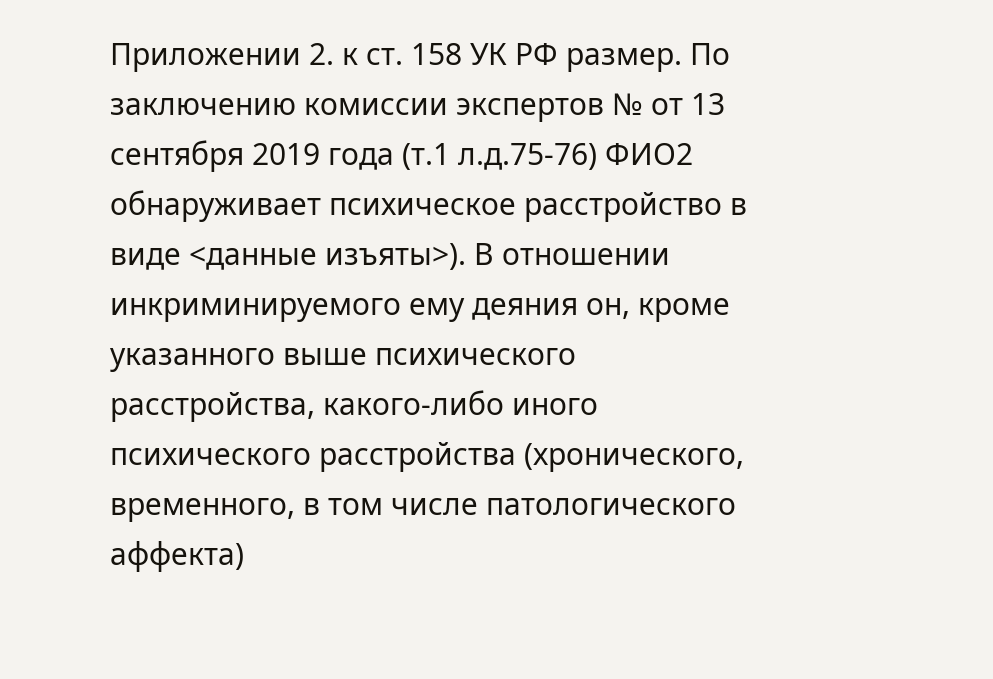Приложении 2. к ст. 158 УК РФ размер. По заключению комиссии экспертов № от 13 сентября 2019 года (т.1 л.д.75-76) ФИО2 обнаруживает психическое расстройство в виде <данные изъяты>). В отношении инкриминируемого ему деяния он, кроме указанного выше психического расстройства, какого-либо иного психического расстройства (хронического, временного, в том числе патологического аффекта)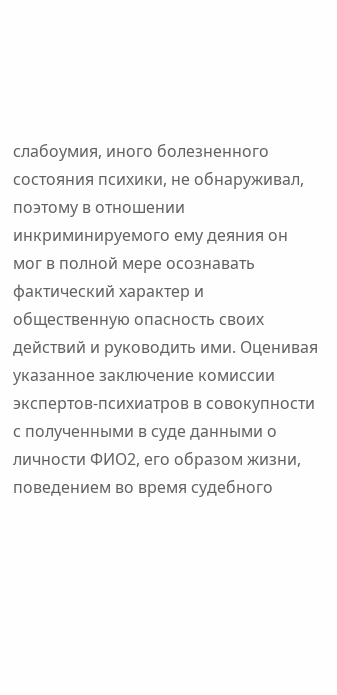слабоумия, иного болезненного состояния психики, не обнаруживал, поэтому в отношении инкриминируемого ему деяния он мог в полной мере осознавать фактический характер и общественную опасность своих действий и руководить ими. Оценивая указанное заключение комиссии экспертов-психиатров в совокупности с полученными в суде данными о личности ФИО2, его образом жизни, поведением во время судебного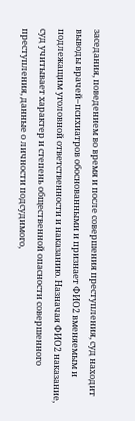заседания, поведением во время и после совершения преступления, суд находит выводы врачей–психиатров обоснованными и признает ФИО2 вменяемым и подлежащим уголовной ответственности и наказанию. Назначая ФИО2 наказание, суд учитывает характер и степень общественной опасности совершенного преступления, данные о личности подсудимого,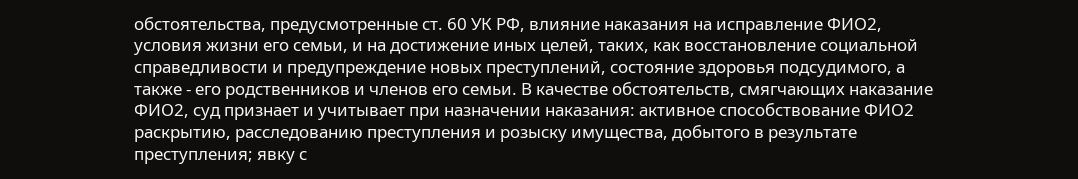обстоятельства, предусмотренные ст. 60 УК РФ, влияние наказания на исправление ФИО2, условия жизни его семьи, и на достижение иных целей, таких, как восстановление социальной справедливости и предупреждение новых преступлений, состояние здоровья подсудимого, а также - его родственников и членов его семьи. В качестве обстоятельств, смягчающих наказание ФИО2, суд признает и учитывает при назначении наказания: активное способствование ФИО2 раскрытию, расследованию преступления и розыску имущества, добытого в результате преступления; явку с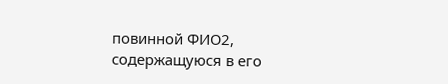повинной ФИО2, содержащуюся в его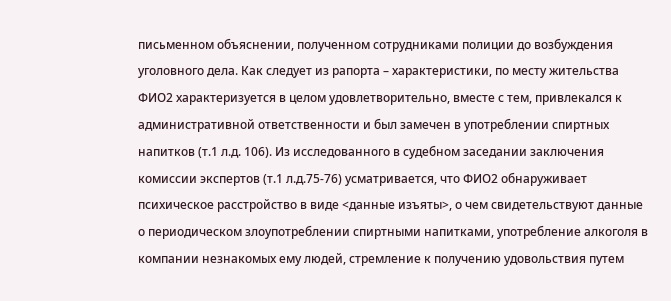письменном объяснении, полученном сотрудниками полиции до возбуждения уголовного дела. Как следует из рапорта – характеристики, по месту жительства ФИО2 характеризуется в целом удовлетворительно, вместе с тем, привлекался к административной ответственности и был замечен в употреблении спиртных напитков (т.1 л.д. 106). Из исследованного в судебном заседании заключения комиссии экспертов (т.1 л.д.75-76) усматривается, что ФИО2 обнаруживает психическое расстройство в виде <данные изъяты>, о чем свидетельствуют данные о периодическом злоупотреблении спиртными напитками, употребление алкоголя в компании незнакомых ему людей, стремление к получению удовольствия путем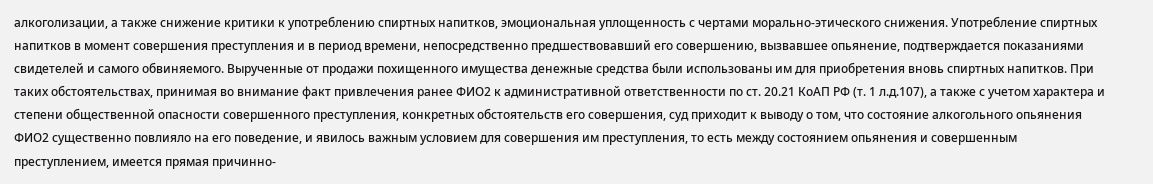алкоголизации, а также снижение критики к употреблению спиртных напитков, эмоциональная уплощенность с чертами морально-этического снижения. Употребление спиртных напитков в момент совершения преступления и в период времени, непосредственно предшествовавший его совершению, вызвавшее опьянение, подтверждается показаниями свидетелей и самого обвиняемого. Вырученные от продажи похищенного имущества денежные средства были использованы им для приобретения вновь спиртных напитков. При таких обстоятельствах, принимая во внимание факт привлечения ранее ФИО2 к административной ответственности по ст. 20.21 КоАП РФ (т. 1 л.д.107), а также с учетом характера и степени общественной опасности совершенного преступления, конкретных обстоятельств его совершения, суд приходит к выводу о том, что состояние алкогольного опьянения ФИО2 существенно повлияло на его поведение, и явилось важным условием для совершения им преступления, то есть между состоянием опьянения и совершенным преступлением, имеется прямая причинно-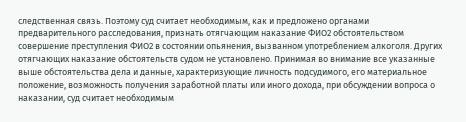следственная связь. Поэтому суд считает необходимым, как и предложено органами предварительного расследования, признать отягчающим наказание ФИО2 обстоятельством совершение преступления ФИО2 в состоянии опьянения, вызванном употреблением алкоголя. Других отягчающих наказание обстоятельств судом не установлено. Принимая во внимание все указанные выше обстоятельства дела и данные, характеризующие личность подсудимого, его материальное положение, возможность получения заработной платы или иного дохода, при обсуждении вопроса о наказании, суд считает необходимым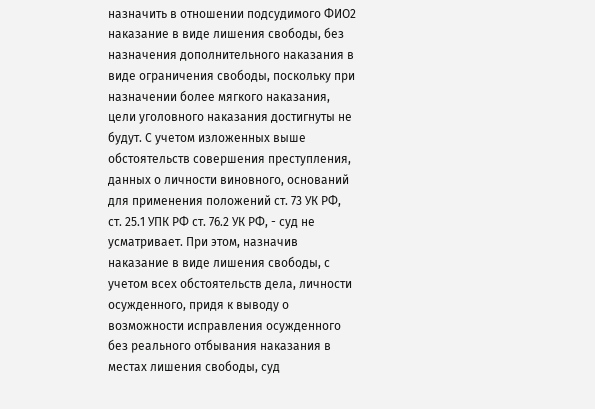назначить в отношении подсудимого ФИО2 наказание в виде лишения свободы, без назначения дополнительного наказания в виде ограничения свободы, поскольку при назначении более мягкого наказания, цели уголовного наказания достигнуты не будут. С учетом изложенных выше обстоятельств совершения преступления, данных о личности виновного, оснований для применения положений ст. 73 УК РФ, ст. 25.1 УПК РФ ст. 76.2 УК РФ, - суд не усматривает. При этом, назначив наказание в виде лишения свободы, с учетом всех обстоятельств дела, личности осужденного, придя к выводу о возможности исправления осужденного без реального отбывания наказания в местах лишения свободы, суд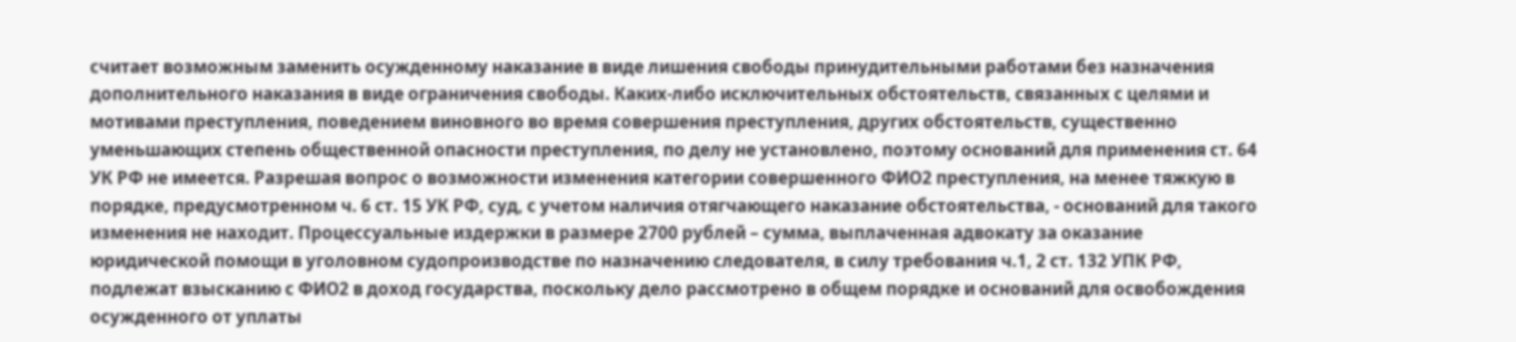считает возможным заменить осужденному наказание в виде лишения свободы принудительными работами без назначения дополнительного наказания в виде ограничения свободы. Каких-либо исключительных обстоятельств, связанных с целями и мотивами преступления, поведением виновного во время совершения преступления, других обстоятельств, существенно уменьшающих степень общественной опасности преступления, по делу не установлено, поэтому оснований для применения ст. 64 УК РФ не имеется. Разрешая вопрос о возможности изменения категории совершенного ФИО2 преступления, на менее тяжкую в порядке, предусмотренном ч. 6 ст. 15 УК РФ, суд, с учетом наличия отягчающего наказание обстоятельства, - оснований для такого изменения не находит. Процессуальные издержки в размере 2700 рублей – сумма, выплаченная адвокату за оказание юридической помощи в уголовном судопроизводстве по назначению следователя, в силу требования ч.1, 2 ст. 132 УПК РФ, подлежат взысканию с ФИО2 в доход государства, поскольку дело рассмотрено в общем порядке и оснований для освобождения осужденного от уплаты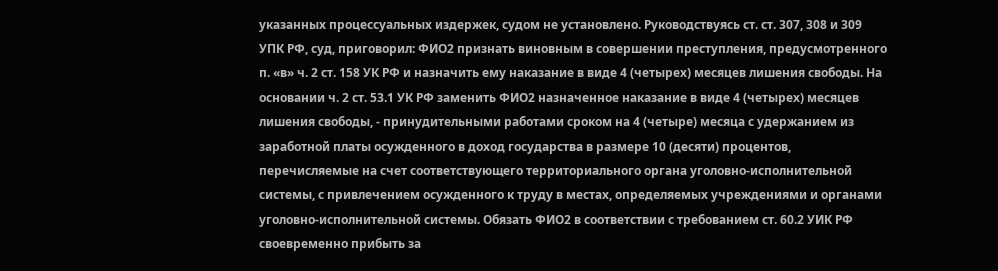указанных процессуальных издержек, судом не установлено. Руководствуясь ст. ст. 307, 308 и 309 УПК РФ, суд, приговорил: ФИО2 признать виновным в совершении преступления, предусмотренного п. «в» ч. 2 ст. 158 УК РФ и назначить ему наказание в виде 4 (четырех) месяцев лишения свободы. На основании ч. 2 ст. 53.1 УК РФ заменить ФИО2 назначенное наказание в виде 4 (четырех) месяцев лишения свободы, - принудительными работами сроком на 4 (четыре) месяца с удержанием из заработной платы осужденного в доход государства в размере 10 (десяти) процентов, перечисляемые на счет соответствующего территориального органа уголовно-исполнительной системы, с привлечением осужденного к труду в местах, определяемых учреждениями и органами уголовно-исполнительной системы. Обязать ФИО2 в соответствии с требованием ст. 60.2 УИК РФ своевременно прибыть за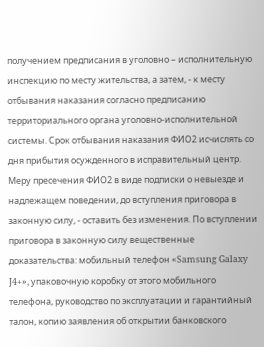получением предписания в уголовно – исполнительную инспекцию по месту жительства, а затем, - к месту отбывания наказания согласно предписанию территориального органа уголовно-исполнительной системы. Срок отбывания наказания ФИО2 исчислять со дня прибытия осужденного в исправительный центр. Меру пресечения ФИО2 в виде подписки о невыезде и надлежащем поведении, до вступления приговора в законную силу, - оставить без изменения. По вступлении приговора в законную силу вещественные доказательства: мобильный телефон «Samsung Galaxy J4+», упаковочную коробку от этого мобильного телефона, руководство по эксплуатации и гарантийный талон, копию заявления об открытии банковского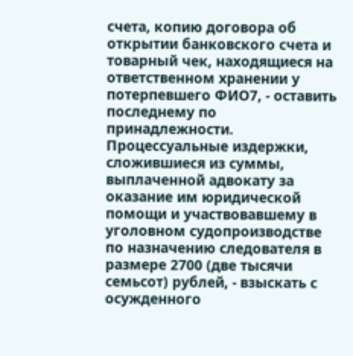счета, копию договора об открытии банковского счета и товарный чек, находящиеся на ответственном хранении у потерпевшего ФИО7, - оставить последнему по принадлежности. Процессуальные издержки, сложившиеся из суммы, выплаченной адвокату за оказание им юридической помощи и участвовавшему в уголовном судопроизводстве по назначению следователя в размере 2700 (две тысячи семьсот) рублей, - взыскать с осужденного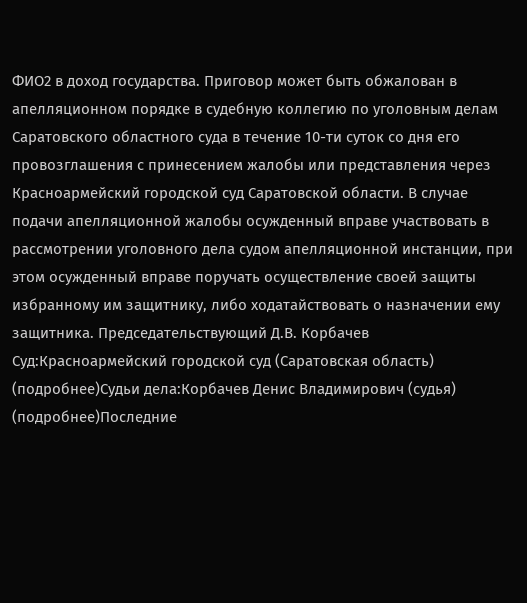ФИО2 в доход государства. Приговор может быть обжалован в апелляционном порядке в судебную коллегию по уголовным делам Саратовского областного суда в течение 10-ти суток со дня его провозглашения с принесением жалобы или представления через Красноармейский городской суд Саратовской области. В случае подачи апелляционной жалобы осужденный вправе участвовать в рассмотрении уголовного дела судом апелляционной инстанции, при этом осужденный вправе поручать осуществление своей защиты избранному им защитнику, либо ходатайствовать о назначении ему защитника. Председательствующий Д.В. Корбачев Суд:Красноармейский городской суд (Саратовская область) (подробнее)Судьи дела:Корбачев Денис Владимирович (судья) (подробнее)Последние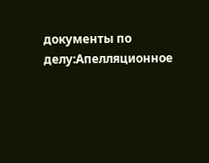документы по делу:Апелляционное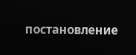постановление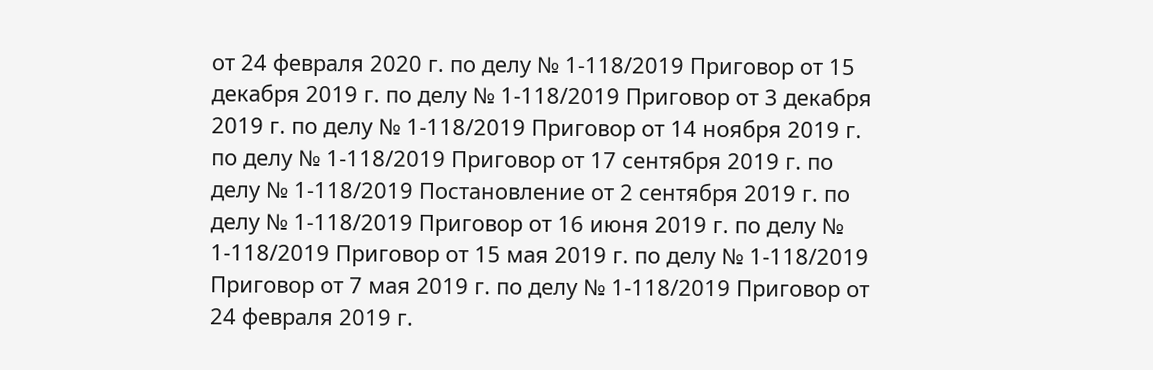от 24 февраля 2020 г. по делу № 1-118/2019 Приговор от 15 декабря 2019 г. по делу № 1-118/2019 Приговор от 3 декабря 2019 г. по делу № 1-118/2019 Приговор от 14 ноября 2019 г. по делу № 1-118/2019 Приговор от 17 сентября 2019 г. по делу № 1-118/2019 Постановление от 2 сентября 2019 г. по делу № 1-118/2019 Приговор от 16 июня 2019 г. по делу № 1-118/2019 Приговор от 15 мая 2019 г. по делу № 1-118/2019 Приговор от 7 мая 2019 г. по делу № 1-118/2019 Приговор от 24 февраля 2019 г.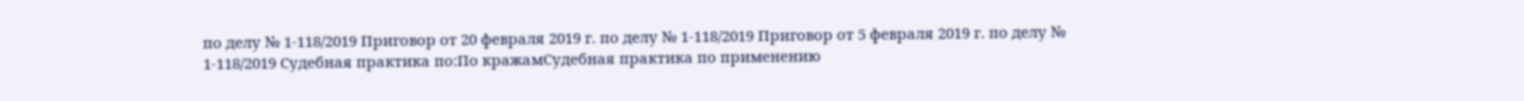по делу № 1-118/2019 Приговор от 20 февраля 2019 г. по делу № 1-118/2019 Приговор от 5 февраля 2019 г. по делу № 1-118/2019 Судебная практика по:По кражамСудебная практика по применению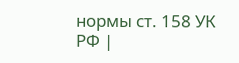нормы ст. 158 УК РФ |